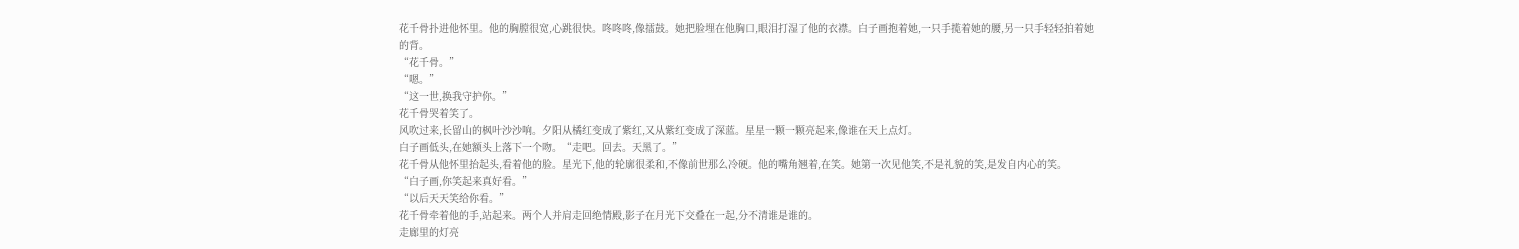花千骨扑进他怀里。他的胸膛很宽,心跳很快。咚咚咚,像擂鼓。她把脸埋在他胸口,眼泪打湿了他的衣襟。白子画抱着她,一只手揽着她的腰,另一只手轻轻拍着她的背。
“花千骨。”
“嗯。”
“这一世,换我守护你。”
花千骨哭着笑了。
风吹过来,长留山的枫叶沙沙响。夕阳从橘红变成了紫红,又从紫红变成了深蓝。星星一颗一颗亮起来,像谁在天上点灯。
白子画低头,在她额头上落下一个吻。“走吧。回去。天黑了。”
花千骨从他怀里抬起头,看着他的脸。星光下,他的轮廓很柔和,不像前世那么冷硬。他的嘴角翘着,在笑。她第一次见他笑,不是礼貌的笑,是发自内心的笑。
“白子画,你笑起来真好看。”
“以后天天笑给你看。”
花千骨牵着他的手,站起来。两个人并肩走回绝情殿,影子在月光下交叠在一起,分不清谁是谁的。
走廊里的灯亮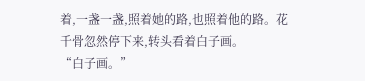着,一盏一盏,照着她的路,也照着他的路。花千骨忽然停下来,转头看着白子画。
“白子画。”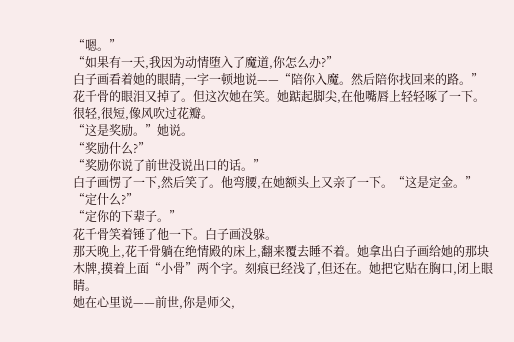“嗯。”
“如果有一天,我因为动情堕入了魔道,你怎么办?”
白子画看着她的眼睛,一字一顿地说——“陪你入魔。然后陪你找回来的路。”
花千骨的眼泪又掉了。但这次她在笑。她踮起脚尖,在他嘴唇上轻轻啄了一下。很轻,很短,像风吹过花瓣。
“这是奖励。”她说。
“奖励什么?”
“奖励你说了前世没说出口的话。”
白子画愣了一下,然后笑了。他弯腰,在她额头上又亲了一下。“这是定金。”
“定什么?”
“定你的下辈子。”
花千骨笑着锤了他一下。白子画没躲。
那天晚上,花千骨躺在绝情殿的床上,翻来覆去睡不着。她拿出白子画给她的那块木牌,摸着上面“小骨”两个字。刻痕已经浅了,但还在。她把它贴在胸口,闭上眼睛。
她在心里说——前世,你是师父,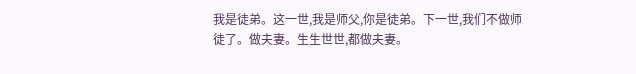我是徒弟。这一世,我是师父,你是徒弟。下一世,我们不做师徒了。做夫妻。生生世世,都做夫妻。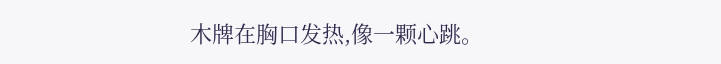木牌在胸口发热,像一颗心跳。